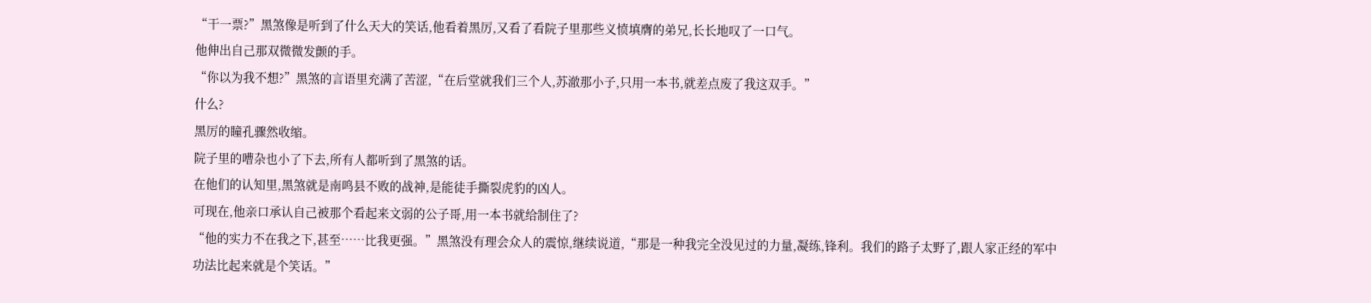“干一票?”黑煞像是听到了什么天大的笑话,他看着黑厉,又看了看院子里那些义愤填膺的弟兄,长长地叹了一口气。
他伸出自己那双微微发颤的手。
“你以为我不想?”黑煞的言语里充满了苦涩,“在后堂就我们三个人,苏澈那小子,只用一本书,就差点废了我这双手。”
什么?
黑厉的瞳孔骤然收缩。
院子里的嘈杂也小了下去,所有人都听到了黑煞的话。
在他们的认知里,黑煞就是南鸣县不败的战神,是能徒手撕裂虎豹的凶人。
可现在,他亲口承认自己被那个看起来文弱的公子哥,用一本书就给制住了?
“他的实力不在我之下,甚至……比我更强。”黑煞没有理会众人的震惊,继续说道,“那是一种我完全没见过的力量,凝练,锋利。我们的路子太野了,跟人家正经的军中功法比起来就是个笑话。”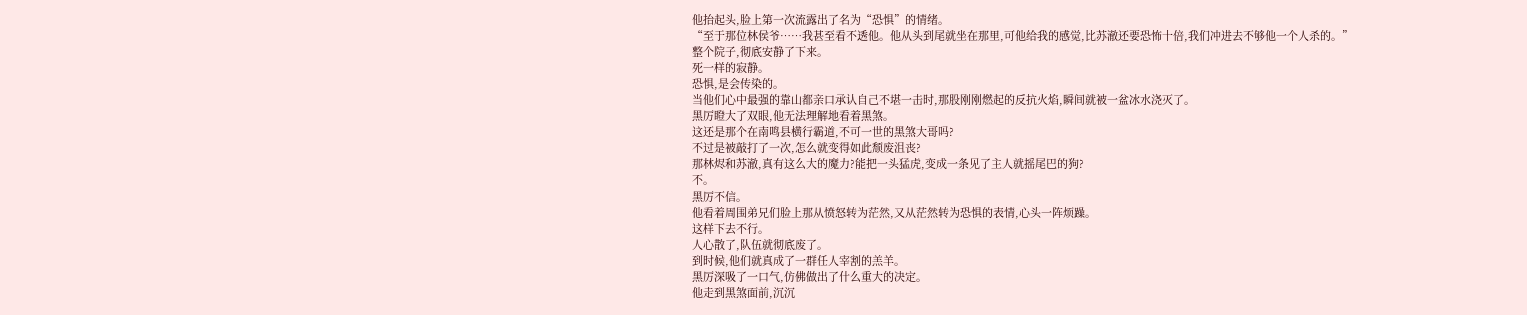他抬起头,脸上第一次流露出了名为“恐惧”的情绪。
“至于那位林侯爷……我甚至看不透他。他从头到尾就坐在那里,可他给我的感觉,比苏澈还要恐怖十倍,我们冲进去不够他一个人杀的。”
整个院子,彻底安静了下来。
死一样的寂静。
恐惧,是会传染的。
当他们心中最强的靠山都亲口承认自己不堪一击时,那股刚刚燃起的反抗火焰,瞬间就被一盆冰水浇灭了。
黑厉瞪大了双眼,他无法理解地看着黑煞。
这还是那个在南鸣县横行霸道,不可一世的黑煞大哥吗?
不过是被敲打了一次,怎么就变得如此颓废沮丧?
那林烬和苏澈,真有这么大的魔力?能把一头猛虎,变成一条见了主人就摇尾巴的狗?
不。
黑厉不信。
他看着周围弟兄们脸上那从愤怒转为茫然,又从茫然转为恐惧的表情,心头一阵烦躁。
这样下去不行。
人心散了,队伍就彻底废了。
到时候,他们就真成了一群任人宰割的羔羊。
黑厉深吸了一口气,仿佛做出了什么重大的决定。
他走到黑煞面前,沉沉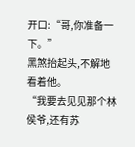开口:“哥,你准备一下。”
黑煞抬起头,不解地看着他。
“我要去见见那个林侯爷,还有苏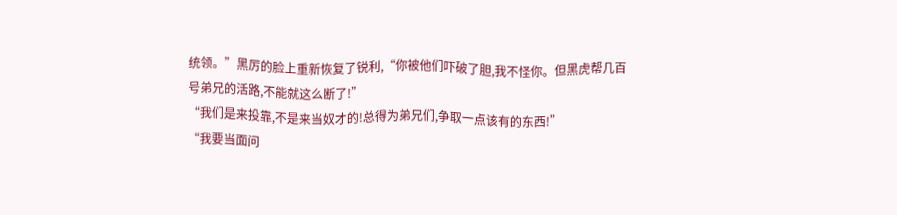统领。”黑厉的脸上重新恢复了锐利,“你被他们吓破了胆,我不怪你。但黑虎帮几百号弟兄的活路,不能就这么断了!”
“我们是来投靠,不是来当奴才的!总得为弟兄们,争取一点该有的东西!”
“我要当面问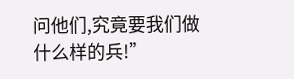问他们,究竟要我们做什么样的兵!”